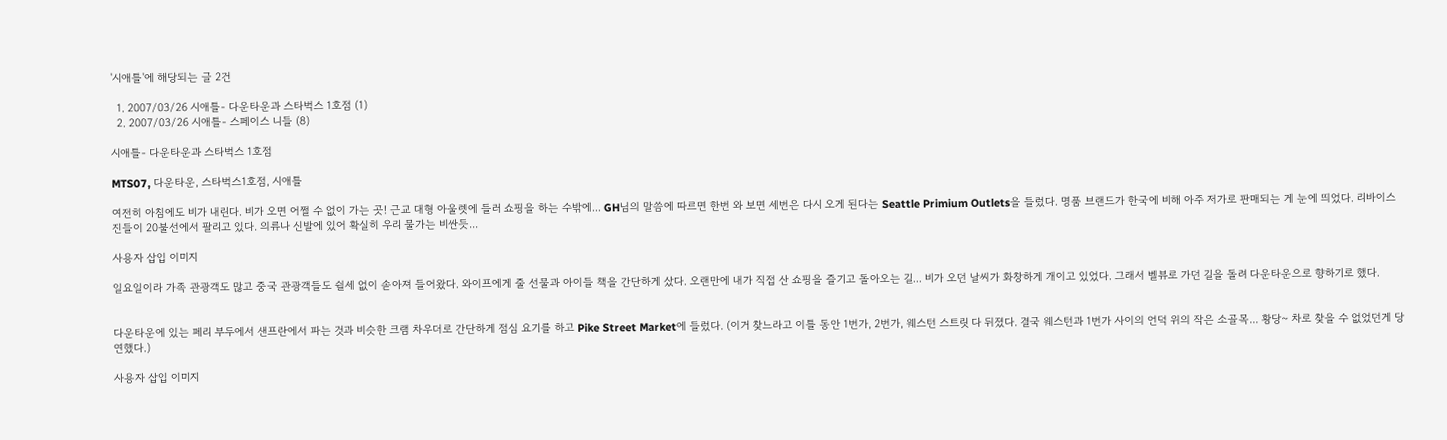'시애틀'에 해당되는 글 2건

  1. 2007/03/26 시애틀- 다운타운과 스타벅스 1호점 (1)
  2. 2007/03/26 시애틀- 스페이스 니들 (8)

시애틀- 다운타운과 스타벅스 1호점

MTS07, 다운타운, 스타벅스1호점, 시애틀

여전히 아침에도 비가 내린다. 비가 오면 어쩔 수 없이 가는 곳! 근교 대형 아울렛에 들러 쇼핑을 하는 수밖에... GH님의 말씀에 따르면 한번 와 보면 세번은 다시 오게 된다는 Seattle Primium Outlets을 들렀다. 명품 브랜드가 한국에 비해 아주 저가로 판매되는 게 눈에 띄었다. 리바이스 진들이 20불선에서 팔리고 있다. 의류나 신발에 있어 확실히 우리 물가는 비싼듯...

사용자 삽입 이미지

일요일이라 가족 관광객도 많고 중국 관광객들도 쉴세 없이 솓아져 들어왔다. 와이프에게 줄 선물과 아이들 책을 간단하게 샀다. 오랜만에 내가 직접 산 쇼핑을 즐기고 돌아오는 길... 비가 오던 날씨가 화창하게 개이고 있었다. 그래서 벨뷰로 가던 길을 돌려 다운타운으로 향하기로 했다.


다운타운에 있는 페리 부두에서 샌프란에서 파는 것과 비슷한 크램 차우더로 간단하게 점심 요기를 하고 Pike Street Market에 들렀다. (이거 찾느라고 이틀 동안 1번가, 2번가, 웨스턴 스트릿 다 뒤졌다. 결국 웨스턴과 1번가 사이의 언덕 위의 작은 소골목... 황당~ 차로 찾을 수 없었던게 당연했다.)

사용자 삽입 이미지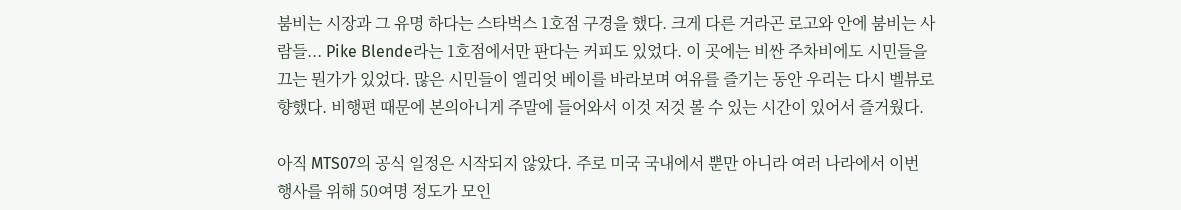붐비는 시장과 그 유명 하다는 스타벅스 1호점 구경을 했다. 크게 다른 거라곤 로고와 안에 붐비는 사람들... Pike Blende라는 1호점에서만 판다는 커피도 있었다. 이 곳에는 비싼 주차비에도 시민들을 끄는 뭔가가 있었다. 많은 시민들이 엘리엇 베이를 바라보며 여유를 즐기는 동안 우리는 다시 벨뷰로 향했다. 비행편 때문에 본의아니게 주말에 들어와서 이것 저것 볼 수 있는 시간이 있어서 즐거웠다.

아직 MTS07의 공식 일정은 시작되지 않았다. 주로 미국 국내에서 뿐만 아니라 여러 나라에서 이번 행사를 위해 50여명 정도가 모인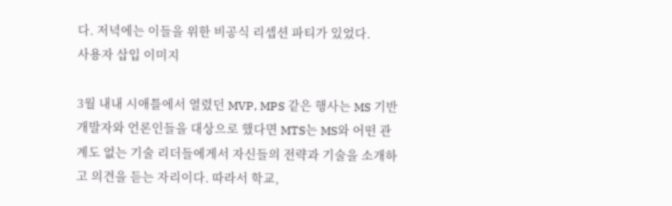다. 저녁에는 이들을 위한 비공식 리셉션 파티가 있었다.
사용자 삽입 이미지

3월 내내 시애틀에서 열렸던 MVP, MPS 같은 행사는 MS 기반 개발자와 언론인들을 대상으로 했다면 MTS는 MS와 어떤 관계도 없는 기술 리더들에게서 자신들의 전략과 기술을 소개하고 의견을 듣는 자리이다. 따라서 학교,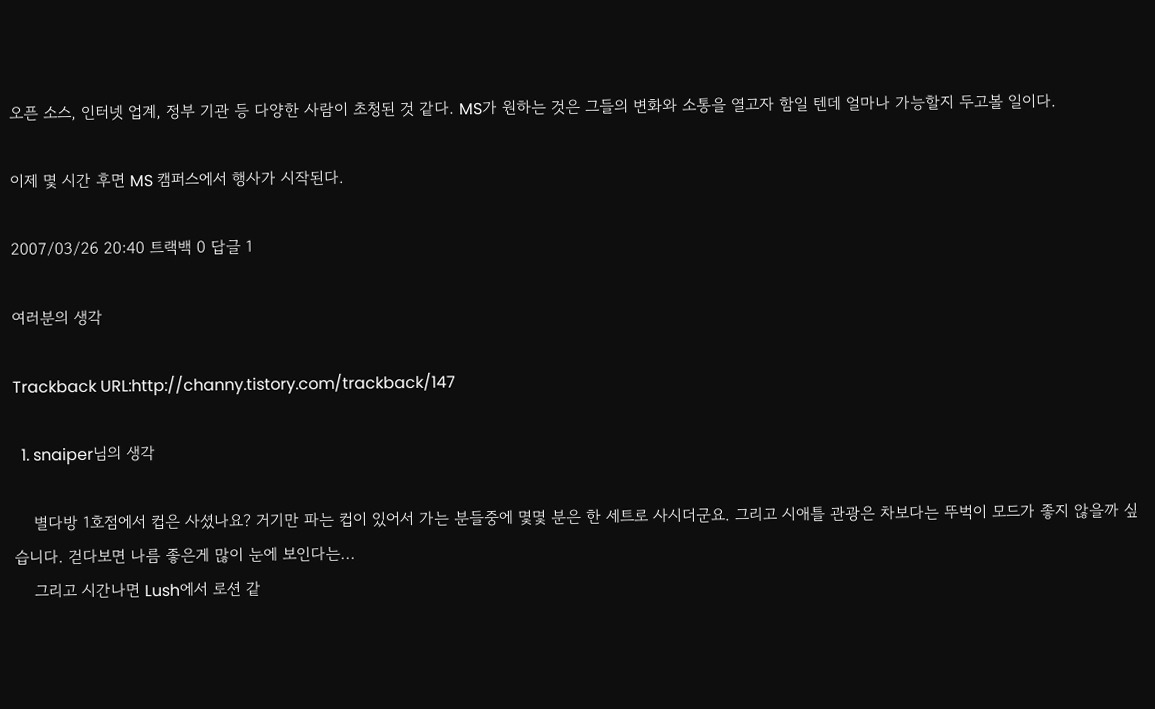오픈 소스, 인터넷 업계, 정부 기관 등 다양한 사람이 초청된 것 같다. MS가 원하는 것은 그들의 변화와 소통을 열고자 함일 텐데 얼마나 가능할지 두고볼 일이다.

이제 몇 시간 후면 MS 캠퍼스에서 행사가 시작된다.

2007/03/26 20:40 트랙백 0 답글 1

여러분의 생각

Trackback URL:http://channy.tistory.com/trackback/147

  1. snaiper님의 생각

    별다방 1호점에서 컵은 사셨나요? 거기만 파는 컵이 있어서 가는 분들중에 몇몇 분은 한 세트로 사시더군요. 그리고 시애틀 관광은 차보다는 뚜벅이 모드가 좋지 않을까 싶습니다. 걷다보면 나름 좋은게 많이 눈에 보인다는...
    그리고 시간나면 Lush에서 로션 같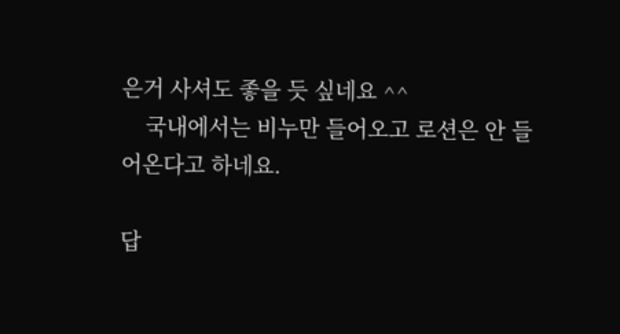은거 사셔도 좋을 듯 싶네요 ^^
    국내에서는 비누만 들어오고 로션은 안 들어온다고 하네요.

답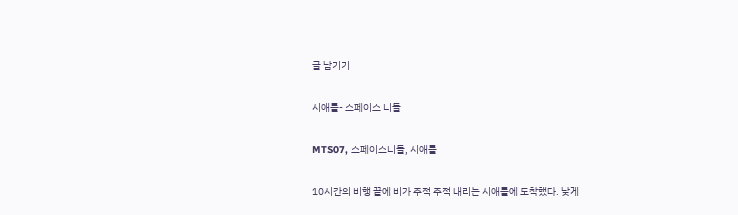글 남기기

시애틀- 스페이스 니들

MTS07, 스페이스니들, 시애틀

10시간의 비행 끝에 비가 주적 주적 내리는 시애틀에 도착했다. 낮게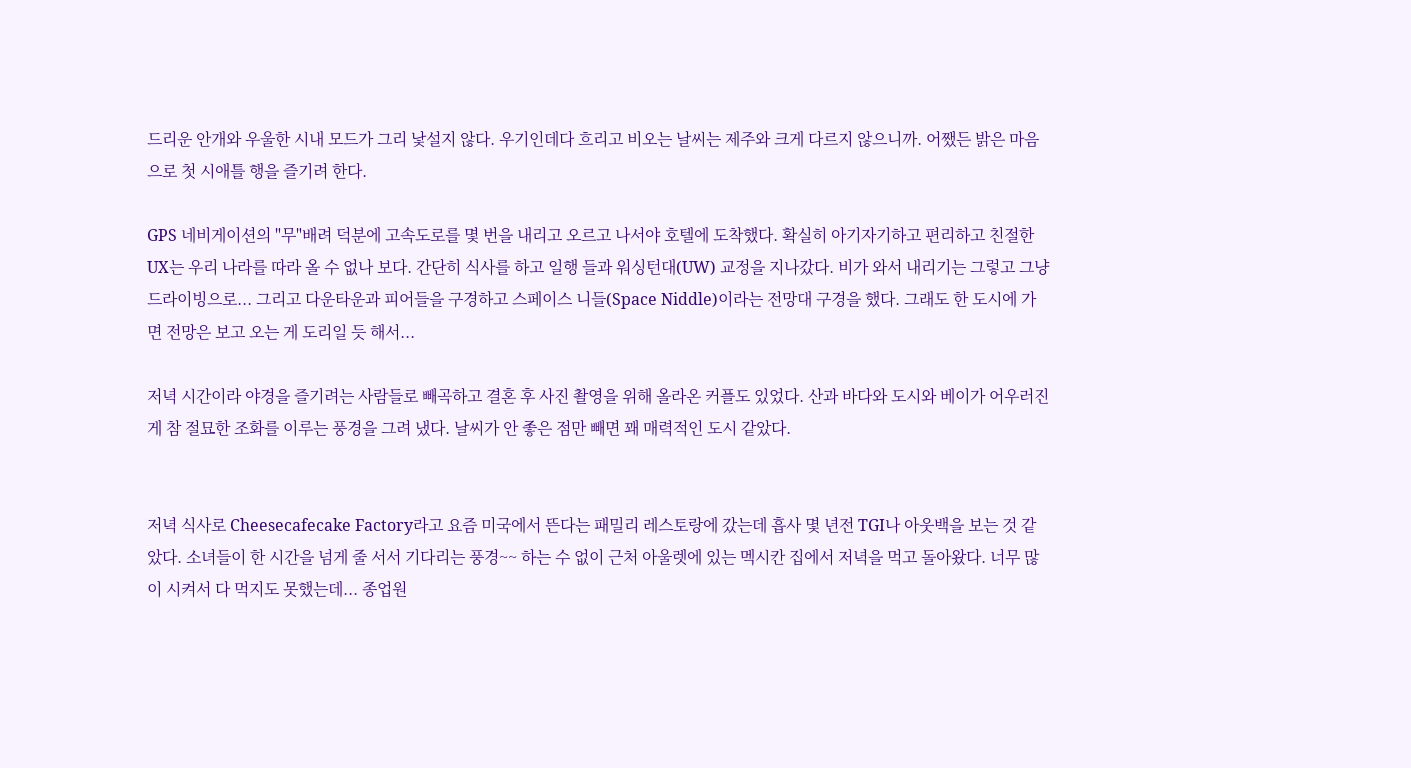드리운 안개와 우울한 시내 모드가 그리 낯설지 않다. 우기인데다 흐리고 비오는 날씨는 제주와 크게 다르지 않으니까. 어쨌든 밝은 마음으로 첫 시애틀 행을 즐기려 한다.

GPS 네비게이션의 "무"배려 덕분에 고속도로를 몇 번을 내리고 오르고 나서야 호텔에 도착했다. 확실히 아기자기하고 편리하고 친절한 UX는 우리 나라를 따라 올 수 없나 보다. 간단히 식사를 하고 일행 들과 워싱턴대(UW) 교정을 지나갔다. 비가 와서 내리기는 그렇고 그냥 드라이빙으로... 그리고 다운타운과 피어들을 구경하고 스페이스 니들(Space Niddle)이라는 전망대 구경을 했다. 그래도 한 도시에 가면 전망은 보고 오는 게 도리일 듯 해서...

저녁 시간이라 야경을 즐기려는 사람들로 빼곡하고 결혼 후 사진 촬영을 위해 올라온 커플도 있었다. 산과 바다와 도시와 베이가 어우러진게 참 절묘한 조화를 이루는 풍경을 그려 냈다. 날씨가 안 좋은 점만 빼면 꽤 매력적인 도시 같았다.


저녁 식사로 Cheesecafecake Factory라고 요즘 미국에서 뜬다는 패밀리 레스토랑에 갔는데 흡사 몇 년전 TGI나 아웃백을 보는 것 같았다. 소녀들이 한 시간을 넘게 줄 서서 기다리는 풍경~~ 하는 수 없이 근처 아울렛에 있는 멕시칸 집에서 저녁을 먹고 돌아왔다. 너무 많이 시켜서 다 먹지도 못했는데... 종업원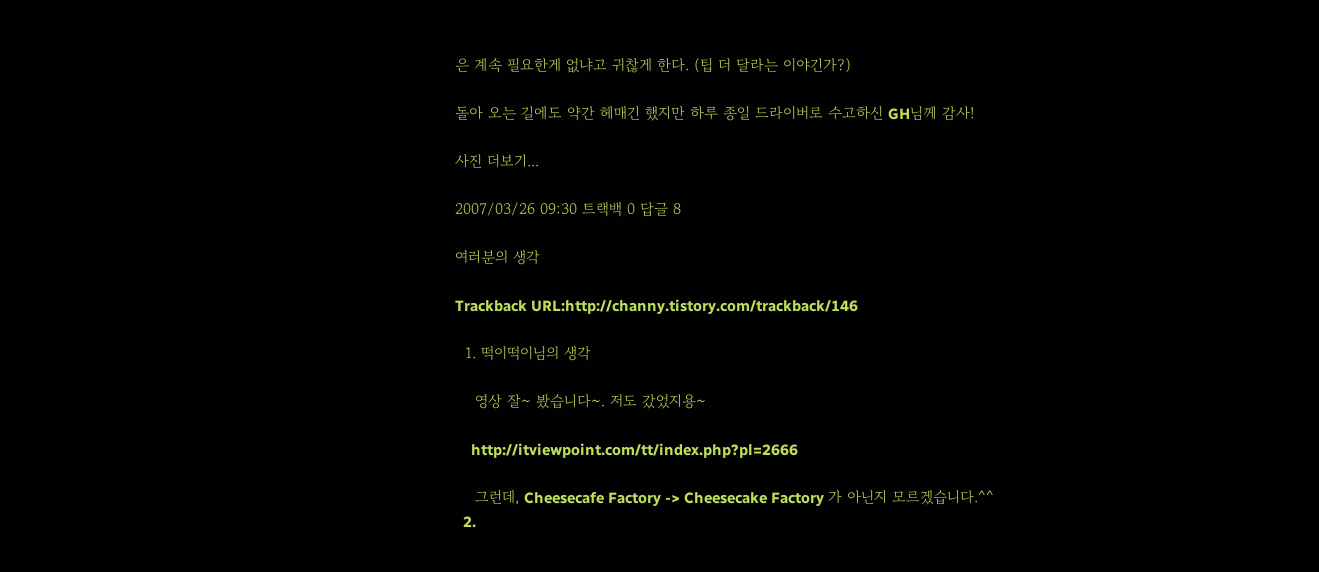은 계속 필요한게 없냐고 귀찮게 한다. (팁 더 달라는 이야긴가?)

돌아 오는 길에도 약간 헤매긴 했지만 하루 종일 드라이버로 수고하신 GH님께 감사!

사진 더보기...

2007/03/26 09:30 트랙백 0 답글 8

여러분의 생각

Trackback URL:http://channy.tistory.com/trackback/146

  1. 떡이떡이님의 생각

    영상 잘~ 봤습니다~. 저도 갔었지용~

    http://itviewpoint.com/tt/index.php?pl=2666

    그런데, Cheesecafe Factory -> Cheesecake Factory 가 아닌지 모르겠습니다.^^
  2.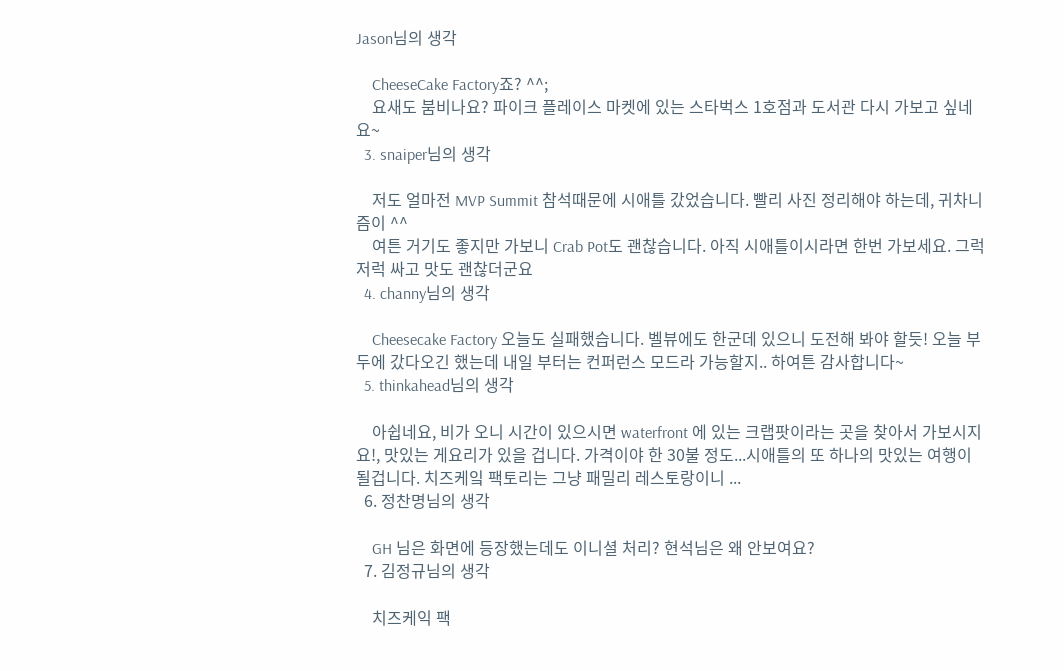Jason님의 생각

    CheeseCake Factory죠? ^^;
    요새도 붐비나요? 파이크 플레이스 마켓에 있는 스타벅스 1호점과 도서관 다시 가보고 싶네요~
  3. snaiper님의 생각

    저도 얼마전 MVP Summit 참석때문에 시애틀 갔었습니다. 빨리 사진 정리해야 하는데, 귀차니즘이 ^^
    여튼 거기도 좋지만 가보니 Crab Pot도 괜찮습니다. 아직 시애틀이시라면 한번 가보세요. 그럭저럭 싸고 맛도 괜찮더군요
  4. channy님의 생각

    Cheesecake Factory 오늘도 실패했습니다. 벨뷰에도 한군데 있으니 도전해 봐야 할듯! 오늘 부두에 갔다오긴 했는데 내일 부터는 컨퍼런스 모드라 가능할지.. 하여튼 감사합니다~
  5. thinkahead님의 생각

    아쉽네요, 비가 오니 시간이 있으시면 waterfront 에 있는 크랩팟이라는 곳을 찾아서 가보시지요!, 맛있는 게요리가 있을 겁니다. 가격이야 한 30불 정도...시애틀의 또 하나의 맛있는 여행이 될겁니다. 치즈케잌 팩토리는 그냥 패밀리 레스토랑이니 ...
  6. 정찬명님의 생각

    GH 님은 화면에 등장했는데도 이니셜 처리? 현석님은 왜 안보여요?
  7. 김정규님의 생각

    치즈케익 팩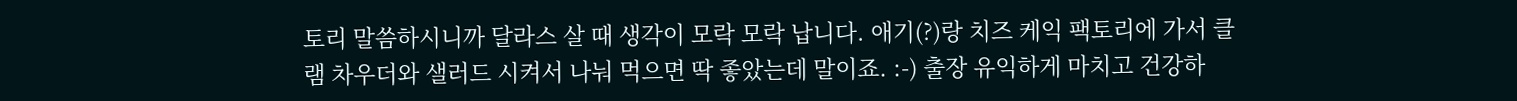토리 말씀하시니까 달라스 살 때 생각이 모락 모락 납니다. 애기(?)랑 치즈 케익 팩토리에 가서 클램 차우더와 샐러드 시켜서 나눠 먹으면 딱 좋았는데 말이죠. :-) 출장 유익하게 마치고 건강하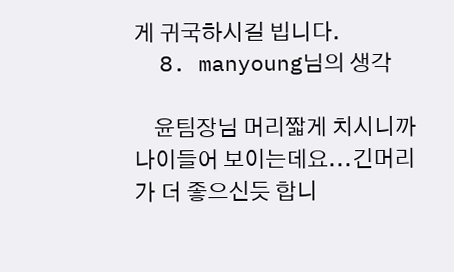게 귀국하시길 빕니다.
  8. manyoung님의 생각

    윤팀장님 머리짧게 치시니까 나이들어 보이는데요...긴머리가 더 좋으신듯 합니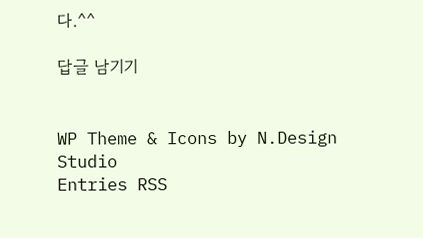다.^^

답글 남기기


WP Theme & Icons by N.Design Studio
Entries RSS